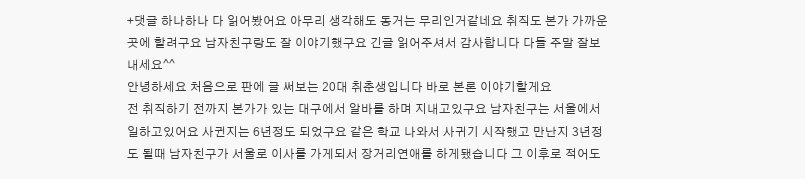+댓글 하나하나 다 읽어봤어요 아무리 생각해도 동거는 무리인거같네요 취직도 본가 가까운곳에 할려구요 남자친구랑도 잘 이야기했구요 긴글 읽어주셔서 감사합니다 다들 주말 잘보내세요^^
안녕하세요 처음으로 판에 글 써보는 20대 취춘생입니다 바로 본론 이야기할게요
전 취직하기 전까지 본가가 있는 대구에서 알바를 하며 지내고있구요 남자친구는 서울에서 일하고있어요 사귄지는 6년정도 되었구요 같은 학교 나와서 사귀기 시작했고 만난지 3년정도 될때 남자친구가 서울로 이사를 가게되서 장거리연애를 하게됐습니다 그 이후로 적어도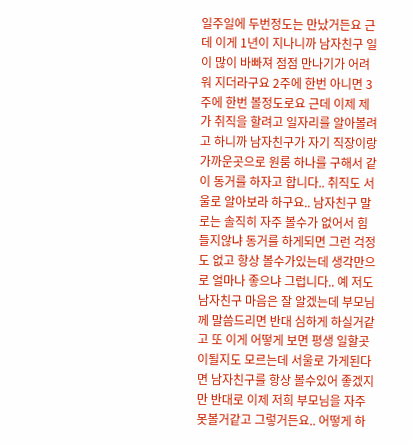일주일에 두번정도는 만났거든요 근데 이게 1년이 지나니까 남자친구 일이 많이 바빠져 점점 만나기가 어려워 지더라구요 2주에 한번 아니면 3주에 한번 볼정도로요 근데 이제 제가 취직을 할려고 일자리를 알아볼려고 하니까 남자친구가 자기 직장이랑 가까운곳으로 원룸 하나를 구해서 같이 동거를 하자고 합니다.. 취직도 서울로 알아보라 하구요.. 남자친구 말로는 솔직히 자주 볼수가 없어서 힘들지않냐 동거를 하게되면 그런 걱정도 없고 항상 볼수가있는데 생각만으로 얼마나 좋으냐 그럽니다.. 예 저도 남자친구 마음은 잘 알겠는데 부모님께 말씀드리면 반대 심하게 하실거같고 또 이게 어떻게 보면 평생 일할곳이될지도 모르는데 서울로 가게된다면 남자친구를 항상 볼수있어 좋겠지만 반대로 이제 저희 부모님을 자주 못볼거같고 그렇거든요.. 어떻게 하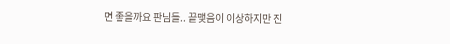면 좋을까요 판님들.. 끝맺음이 이상하지만 진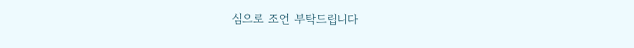심으로 조언 부탁드립니다